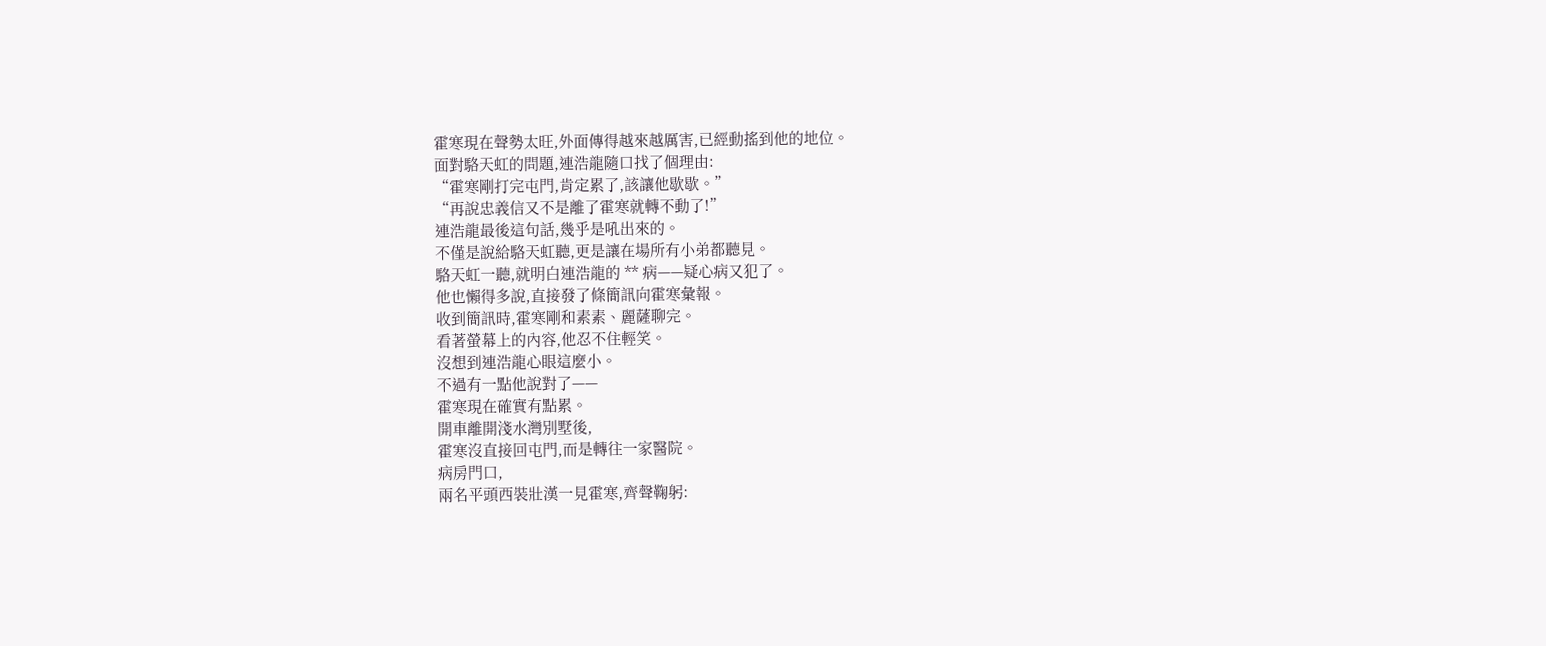霍寒現在聲勢太旺,外面傳得越來越厲害,已經動搖到他的地位。
面對駱天虹的問題,連浩龍隨口找了個理由:
“霍寒剛打完屯門,肯定累了,該讓他歇歇。”
“再說忠義信又不是離了霍寒就轉不動了!”
連浩龍最後這句話,幾乎是吼出來的。
不僅是說給駱天虹聽,更是讓在場所有小弟都聽見。
駱天虹一聽,就明白連浩龍的 ** 病——疑心病又犯了。
他也懶得多說,直接發了條簡訊向霍寒彙報。
收到簡訊時,霍寒剛和素素、麗薩聊完。
看著螢幕上的內容,他忍不住輕笑。
沒想到連浩龍心眼這麼小。
不過有一點他說對了——
霍寒現在確實有點累。
開車離開淺水灣別墅後,
霍寒沒直接回屯門,而是轉往一家醫院。
病房門口,
兩名平頭西裝壯漢一見霍寒,齊聲鞠躬: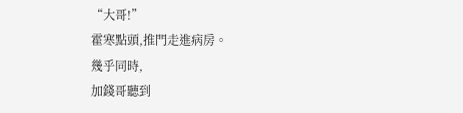“大哥!”
霍寒點頭,推門走進病房。
幾乎同時,
加錢哥聽到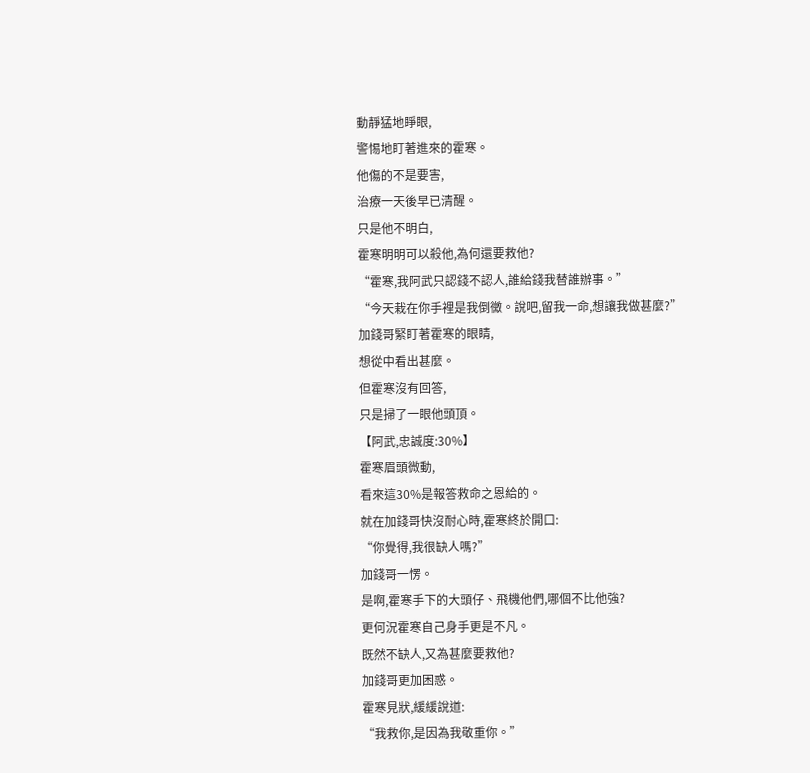動靜猛地睜眼,
警惕地盯著進來的霍寒。
他傷的不是要害,
治療一天後早已清醒。
只是他不明白,
霍寒明明可以殺他,為何還要救他?
“霍寒,我阿武只認錢不認人,誰給錢我替誰辦事。”
“今天栽在你手裡是我倒黴。說吧,留我一命,想讓我做甚麼?”
加錢哥緊盯著霍寒的眼睛,
想從中看出甚麼。
但霍寒沒有回答,
只是掃了一眼他頭頂。
【阿武,忠誠度:30%】
霍寒眉頭微動,
看來這30%是報答救命之恩給的。
就在加錢哥快沒耐心時,霍寒終於開口:
“你覺得,我很缺人嗎?”
加錢哥一愣。
是啊,霍寒手下的大頭仔、飛機他們,哪個不比他強?
更何況霍寒自己身手更是不凡。
既然不缺人,又為甚麼要救他?
加錢哥更加困惑。
霍寒見狀,緩緩說道:
“我救你,是因為我敬重你。”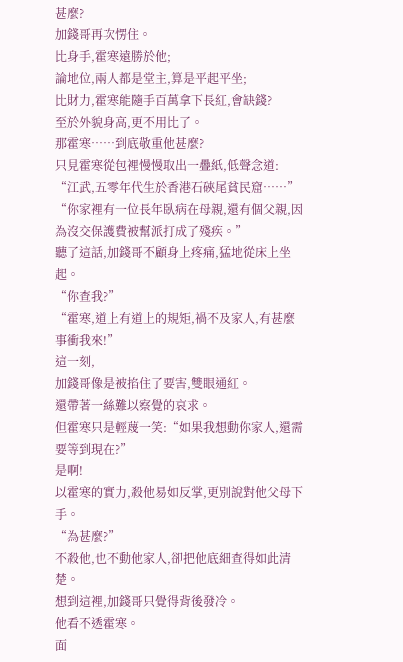甚麼?
加錢哥再次愣住。
比身手,霍寒遠勝於他;
論地位,兩人都是堂主,算是平起平坐;
比財力,霍寒能隨手百萬拿下長紅,會缺錢?
至於外貌身高,更不用比了。
那霍寒……到底敬重他甚麼?
只見霍寒從包裡慢慢取出一疊紙,低聲念道:
“江武,五零年代生於香港石硤尾貧民窟……”
“你家裡有一位長年臥病在母親,還有個父親,因為沒交保護費被幫派打成了殘疾。”
聽了這話,加錢哥不顧身上疼痛,猛地從床上坐起。
“你查我?”
“霍寒,道上有道上的規矩,禍不及家人,有甚麼事衝我來!”
這一刻,
加錢哥像是被掐住了要害,雙眼通紅。
還帶著一絲難以察覺的哀求。
但霍寒只是輕蔑一笑:“如果我想動你家人,還需要等到現在?”
是啊!
以霍寒的實力,殺他易如反掌,更別說對他父母下手。
“為甚麼?”
不殺他,也不動他家人,卻把他底細查得如此清楚。
想到這裡,加錢哥只覺得背後發冷。
他看不透霍寒。
面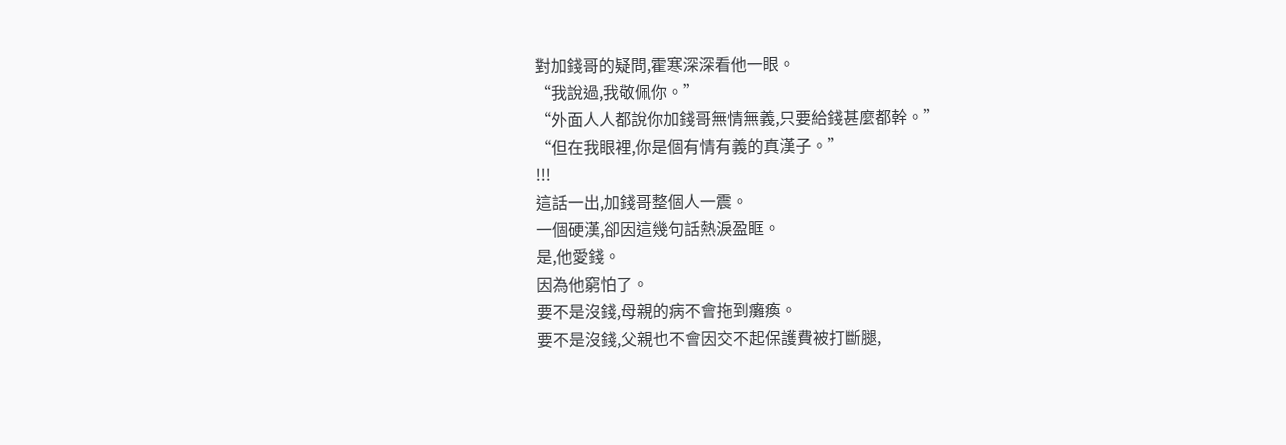對加錢哥的疑問,霍寒深深看他一眼。
“我說過,我敬佩你。”
“外面人人都說你加錢哥無情無義,只要給錢甚麼都幹。”
“但在我眼裡,你是個有情有義的真漢子。”
!!!
這話一出,加錢哥整個人一震。
一個硬漢,卻因這幾句話熱淚盈眶。
是,他愛錢。
因為他窮怕了。
要不是沒錢,母親的病不會拖到癱瘓。
要不是沒錢,父親也不會因交不起保護費被打斷腿,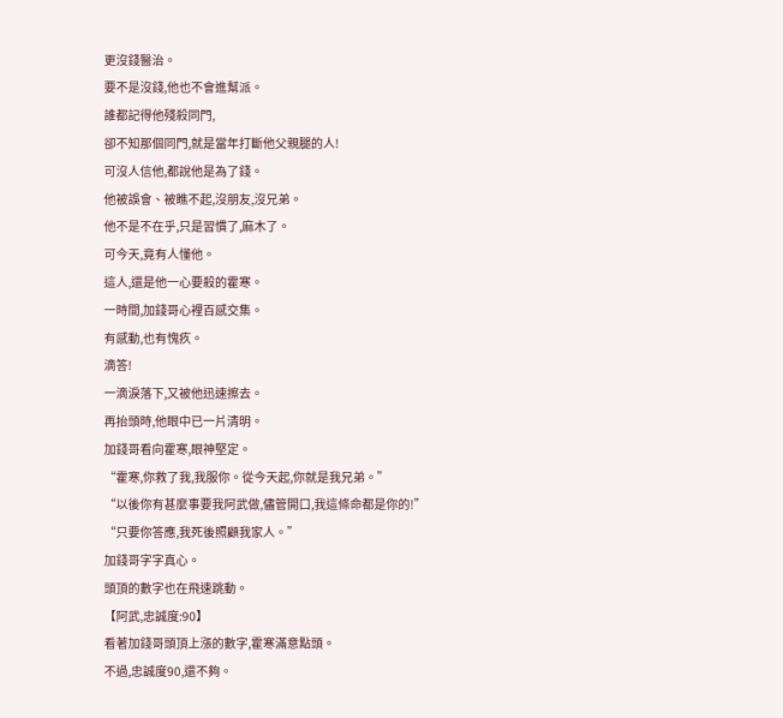更沒錢醫治。
要不是沒錢,他也不會進幫派。
誰都記得他殘殺同門,
卻不知那個同門,就是當年打斷他父親腿的人!
可沒人信他,都說他是為了錢。
他被誤會、被瞧不起,沒朋友,沒兄弟。
他不是不在乎,只是習慣了,麻木了。
可今天,竟有人懂他。
這人,還是他一心要殺的霍寒。
一時間,加錢哥心裡百感交集。
有感動,也有愧疚。
滴答!
一滴淚落下,又被他迅速擦去。
再抬頭時,他眼中已一片清明。
加錢哥看向霍寒,眼神堅定。
“霍寒,你救了我,我服你。從今天起,你就是我兄弟。”
“以後你有甚麼事要我阿武做,儘管開口,我這條命都是你的!”
“只要你答應,我死後照顧我家人。”
加錢哥字字真心。
頭頂的數字也在飛速跳動。
【阿武,忠誠度:90】
看著加錢哥頭頂上漲的數字,霍寒滿意點頭。
不過,忠誠度90,還不夠。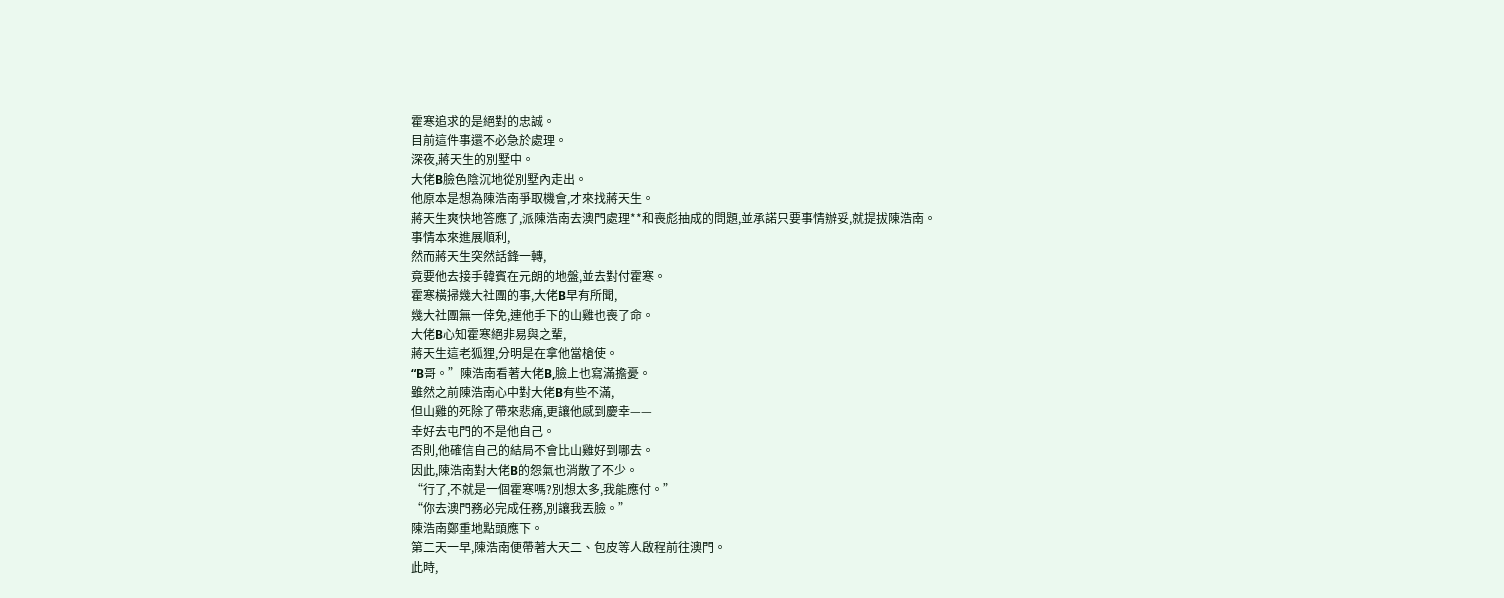霍寒追求的是絕對的忠誠。
目前這件事還不必急於處理。
深夜,蔣天生的別墅中。
大佬B臉色陰沉地從別墅內走出。
他原本是想為陳浩南爭取機會,才來找蔣天生。
蔣天生爽快地答應了,派陳浩南去澳門處理**和喪彪抽成的問題,並承諾只要事情辦妥,就提拔陳浩南。
事情本來進展順利,
然而蔣天生突然話鋒一轉,
竟要他去接手韓賓在元朗的地盤,並去對付霍寒。
霍寒橫掃幾大社團的事,大佬B早有所聞,
幾大社團無一倖免,連他手下的山雞也喪了命。
大佬B心知霍寒絕非易與之輩,
蔣天生這老狐狸,分明是在拿他當槍使。
“B哥。”陳浩南看著大佬B,臉上也寫滿擔憂。
雖然之前陳浩南心中對大佬B有些不滿,
但山雞的死除了帶來悲痛,更讓他感到慶幸——
幸好去屯門的不是他自己。
否則,他確信自己的結局不會比山雞好到哪去。
因此,陳浩南對大佬B的怨氣也消散了不少。
“行了,不就是一個霍寒嗎?別想太多,我能應付。”
“你去澳門務必完成任務,別讓我丟臉。”
陳浩南鄭重地點頭應下。
第二天一早,陳浩南便帶著大天二、包皮等人啟程前往澳門。
此時,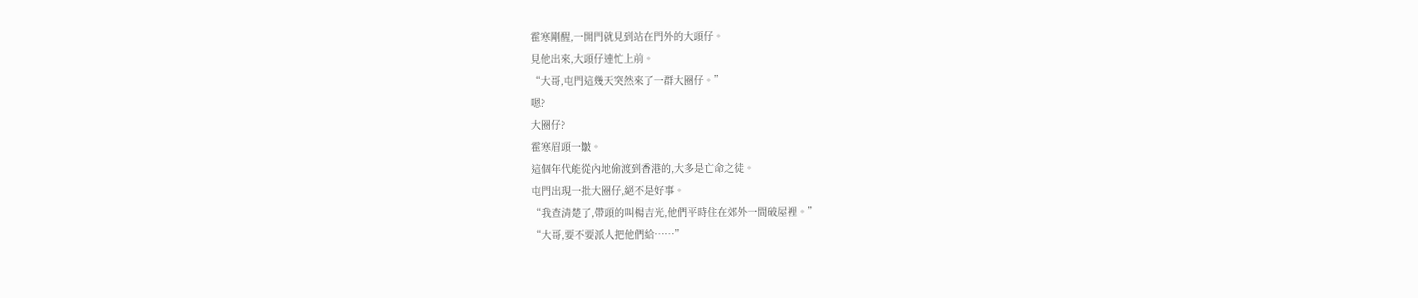霍寒剛醒,一開門就見到站在門外的大頭仔。
見他出來,大頭仔連忙上前。
“大哥,屯門這幾天突然來了一群大圈仔。”
嗯?
大圈仔?
霍寒眉頭一皺。
這個年代能從內地偷渡到香港的,大多是亡命之徒。
屯門出現一批大圈仔,絕不是好事。
“我查清楚了,帶頭的叫楊吉光,他們平時住在郊外一間破屋裡。”
“大哥,要不要派人把他們給……”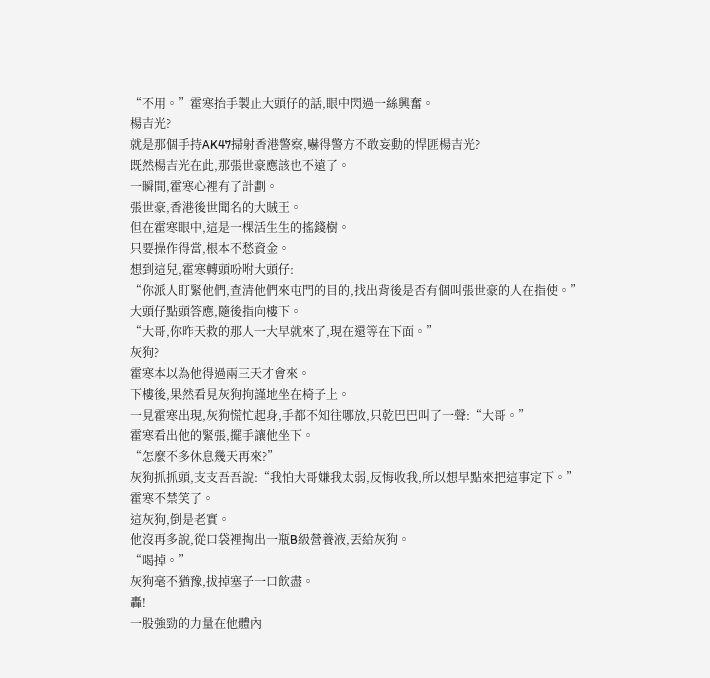“不用。”霍寒抬手製止大頭仔的話,眼中閃過一絲興奮。
楊吉光?
就是那個手持AK47掃射香港警察,嚇得警方不敢妄動的悍匪楊吉光?
既然楊吉光在此,那張世豪應該也不遠了。
一瞬間,霍寒心裡有了計劃。
張世豪,香港後世聞名的大賊王。
但在霍寒眼中,這是一棵活生生的搖錢樹。
只要操作得當,根本不愁資金。
想到這兒,霍寒轉頭吩咐大頭仔:
“你派人盯緊他們,查清他們來屯門的目的,找出背後是否有個叫張世豪的人在指使。”
大頭仔點頭答應,隨後指向樓下。
“大哥,你昨天救的那人一大早就來了,現在還等在下面。”
灰狗?
霍寒本以為他得過兩三天才會來。
下樓後,果然看見灰狗拘謹地坐在椅子上。
一見霍寒出現,灰狗慌忙起身,手都不知往哪放,只乾巴巴叫了一聲:“大哥。”
霍寒看出他的緊張,擺手讓他坐下。
“怎麼不多休息幾天再來?”
灰狗抓抓頭,支支吾吾說:“我怕大哥嫌我太弱,反悔收我,所以想早點來把這事定下。”
霍寒不禁笑了。
這灰狗,倒是老實。
他沒再多說,從口袋裡掏出一瓶B級營養液,丟給灰狗。
“喝掉。”
灰狗毫不猶豫,拔掉塞子一口飲盡。
轟!
一股強勁的力量在他體內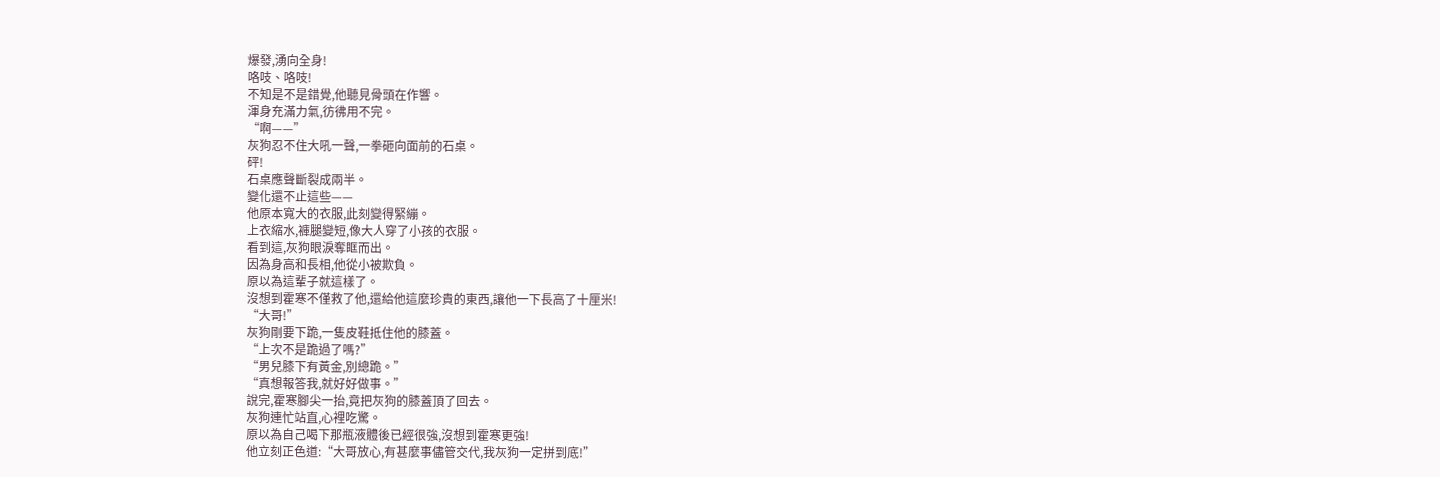爆發,湧向全身!
咯吱、咯吱!
不知是不是錯覺,他聽見骨頭在作響。
渾身充滿力氣,彷彿用不完。
“啊——”
灰狗忍不住大吼一聲,一拳砸向面前的石桌。
砰!
石桌應聲斷裂成兩半。
變化還不止這些——
他原本寬大的衣服,此刻變得緊繃。
上衣縮水,褲腿變短,像大人穿了小孩的衣服。
看到這,灰狗眼淚奪眶而出。
因為身高和長相,他從小被欺負。
原以為這輩子就這樣了。
沒想到霍寒不僅救了他,還給他這麼珍貴的東西,讓他一下長高了十厘米!
“大哥!”
灰狗剛要下跪,一隻皮鞋抵住他的膝蓋。
“上次不是跪過了嗎?”
“男兒膝下有黃金,別總跪。”
“真想報答我,就好好做事。”
說完,霍寒腳尖一抬,竟把灰狗的膝蓋頂了回去。
灰狗連忙站直,心裡吃驚。
原以為自己喝下那瓶液體後已經很強,沒想到霍寒更強!
他立刻正色道:“大哥放心,有甚麼事儘管交代,我灰狗一定拼到底!”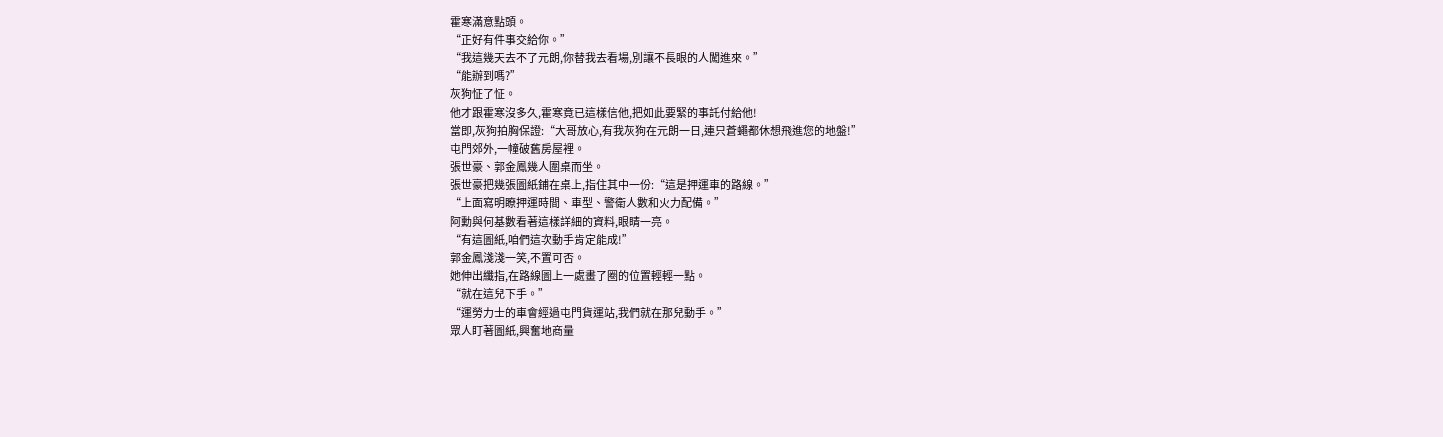霍寒滿意點頭。
“正好有件事交給你。”
“我這幾天去不了元朗,你替我去看場,別讓不長眼的人闖進來。”
“能辦到嗎?”
灰狗怔了怔。
他才跟霍寒沒多久,霍寒竟已這樣信他,把如此要緊的事託付給他!
當即,灰狗拍胸保證:“大哥放心,有我灰狗在元朗一日,連只蒼蠅都休想飛進您的地盤!”
屯門郊外,一幢破舊房屋裡。
張世豪、郭金鳳幾人圍桌而坐。
張世豪把幾張圖紙鋪在桌上,指住其中一份:“這是押運車的路線。”
“上面寫明瞭押運時間、車型、警衛人數和火力配備。”
阿勳與何基數看著這樣詳細的資料,眼睛一亮。
“有這圖紙,咱們這次動手肯定能成!”
郭金鳳淺淺一笑,不置可否。
她伸出纖指,在路線圖上一處畫了圈的位置輕輕一點。
“就在這兒下手。”
“運勞力士的車會經過屯門貨運站,我們就在那兒動手。”
眾人盯著圖紙,興奮地商量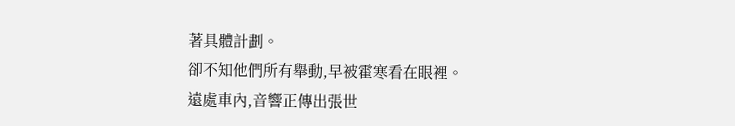著具體計劃。
卻不知他們所有舉動,早被霍寒看在眼裡。
遠處車內,音響正傳出張世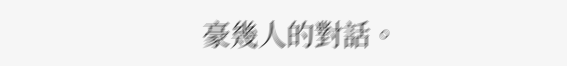豪幾人的對話。